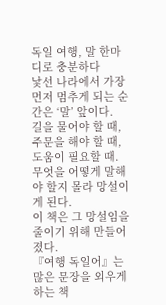독일 여행, 말 한마디로 충분하다
낯선 나라에서 가장 먼저 멈추게 되는 순간은 ‘말’ 앞이다.
길을 물어야 할 때, 주문을 해야 할 때, 도움이 필요할 때.
무엇을 어떻게 말해야 할지 몰라 망설이게 된다.
이 책은 그 망설임을 줄이기 위해 만들어졌다.
『여행 독일어』는 많은 문장을 외우게 하는 책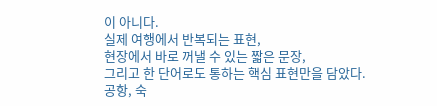이 아니다.
실제 여행에서 반복되는 표현,
현장에서 바로 꺼낼 수 있는 짧은 문장,
그리고 한 단어로도 통하는 핵심 표현만을 담았다.
공항, 숙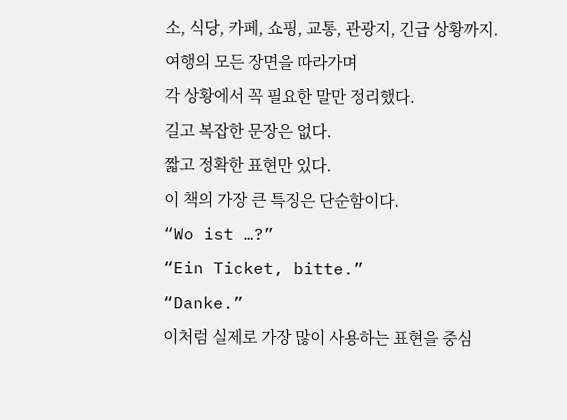소, 식당, 카페, 쇼핑, 교통, 관광지, 긴급 상황까지.
여행의 모든 장면을 따라가며
각 상황에서 꼭 필요한 말만 정리했다.
길고 복잡한 문장은 없다.
짧고 정확한 표현만 있다.
이 책의 가장 큰 특징은 단순함이다.
“Wo ist …?”
“Ein Ticket, bitte.”
“Danke.”
이처럼 실제로 가장 많이 사용하는 표현을 중심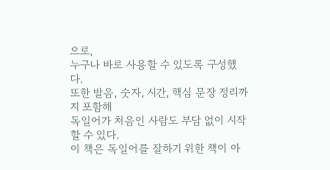으로,
누구나 바로 사용할 수 있도록 구성했다.
또한 발음, 숫자, 시간, 핵심 문장 정리까지 포함해
독일어가 처음인 사람도 부담 없이 시작할 수 있다.
이 책은 독일어를 잘하기 위한 책이 아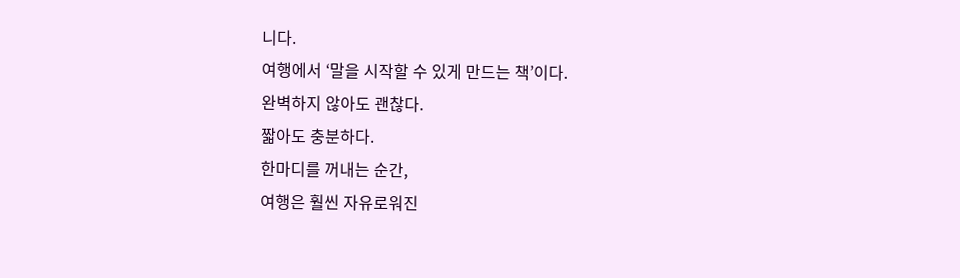니다.
여행에서 ‘말을 시작할 수 있게 만드는 책’이다.
완벽하지 않아도 괜찮다.
짧아도 충분하다.
한마디를 꺼내는 순간,
여행은 훨씬 자유로워진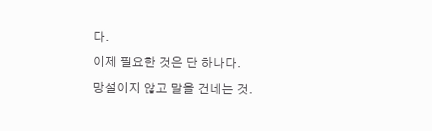다.
이제 필요한 것은 단 하나다.
망설이지 않고 말을 건네는 것.